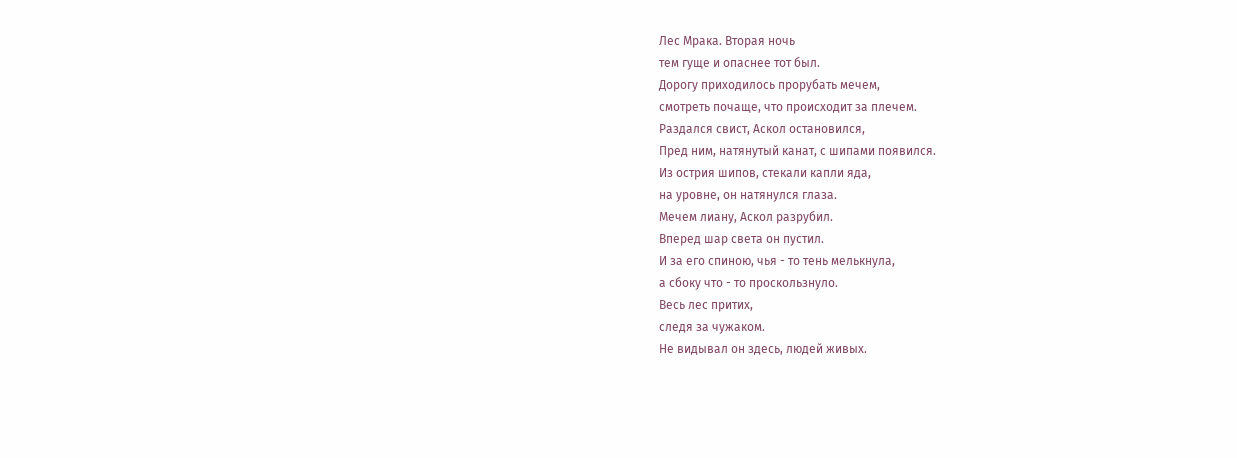Лес Мрака. Вторая ночь
тем гуще и опаснее тот был.
Дорогу приходилось прорубать мечем,
смотреть почаще, что происходит за плечем.
Раздался свист, Аскол остановился,
Пред ним, натянутый канат, с шипами появился.
Из острия шипов, стекали капли яда,
на уровне, он натянулся глаза.
Мечем лиану, Аскол разрубил.
Вперед шар света он пустил.
И за его спиною, чья - то тень мелькнула,
а сбоку что - то проскользнуло.
Весь лес притих,
следя за чужаком.
Не видывал он здесь, людей живых.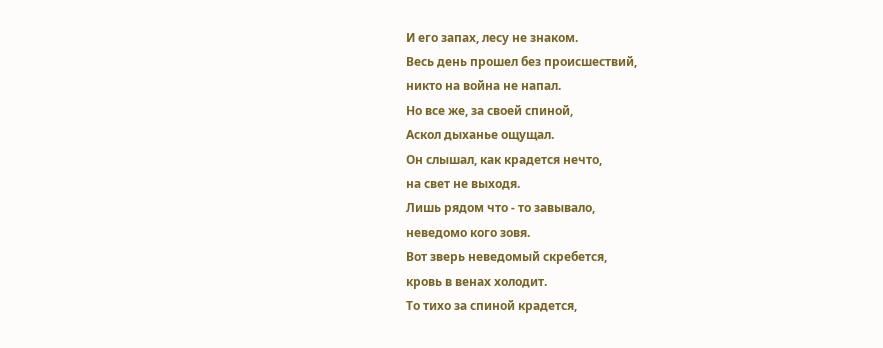И его запах, лесу не знаком.
Весь день прошел без происшествий,
никто на война не напал.
Но все же, за своей спиной,
Аскол дыханье ощущал.
Он слышал, как крадется нечто,
на свет не выходя.
Лишь рядом что - то завывало,
неведомо кого зовя.
Вот зверь неведомый скребется,
кровь в венах холодит.
То тихо за спиной крадется,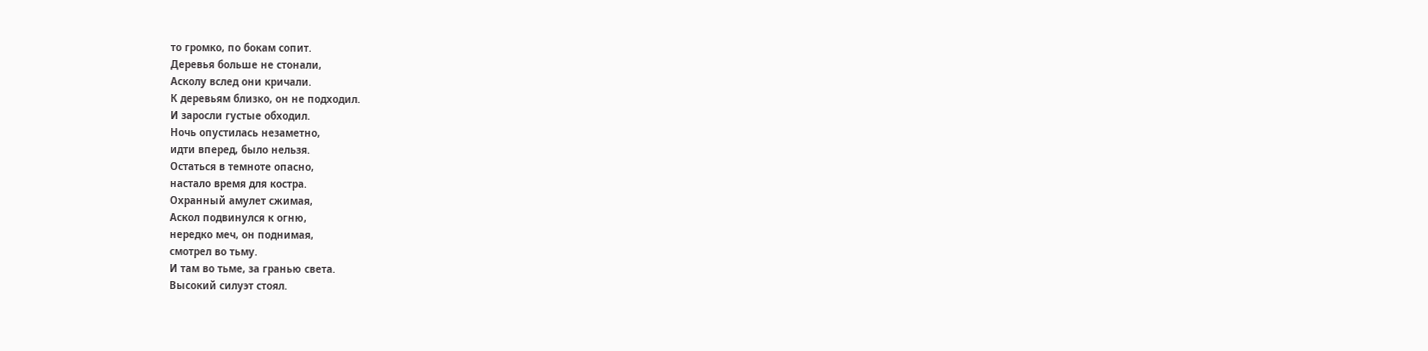то громко, по бокам сопит.
Деревья больше не стонали,
Асколу вслед они кричали.
К деревьям близко, он не подходил.
И заросли густые обходил.
Ночь опустилась незаметно,
идти вперед, было нельзя.
Остаться в темноте опасно,
настало время для костра.
Охранный амулет сжимая,
Аскол подвинулся к огню,
нередко меч, он поднимая,
смотрел во тьму.
И там во тьме, за гранью света.
Высокий силуэт стоял.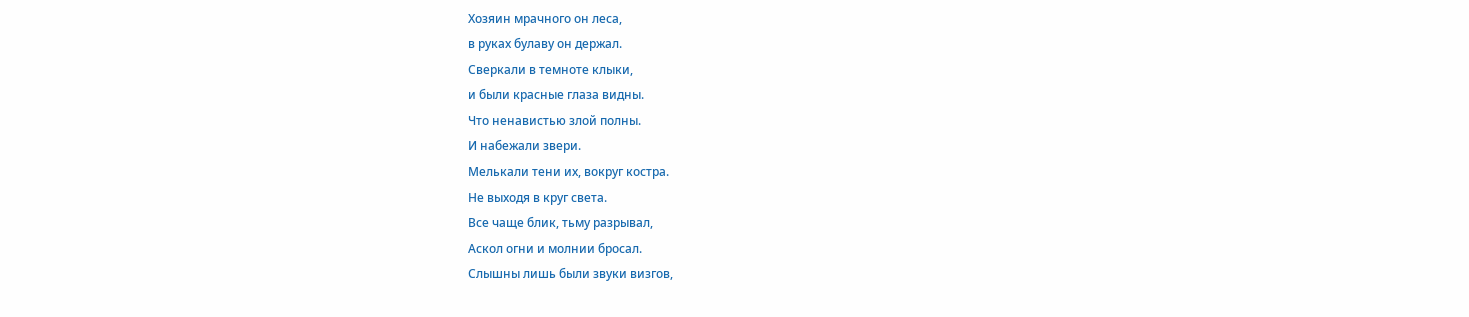Хозяин мрачного он леса,
в руках булаву он держал.
Сверкали в темноте клыки,
и были красные глаза видны.
Что ненавистью злой полны.
И набежали звери.
Мелькали тени их, вокруг костра.
Не выходя в круг света.
Все чаще блик, тьму разрывал,
Аскол огни и молнии бросал.
Слышны лишь были звуки визгов,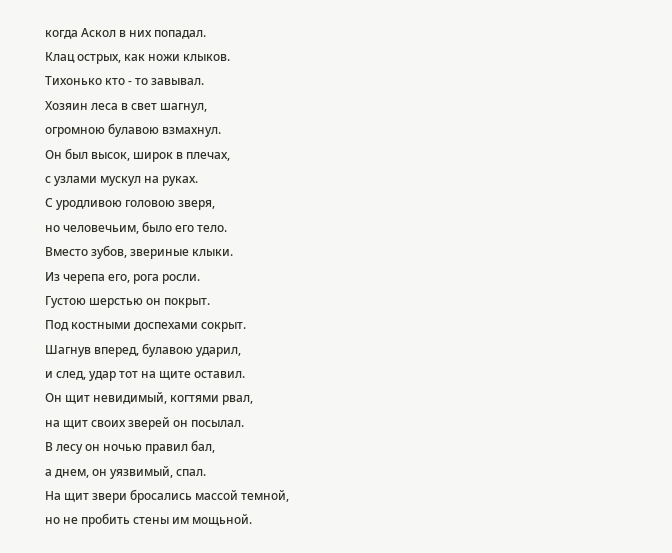когда Аскол в них попадал.
Клац острых, как ножи клыков.
Тихонько кто - то завывал.
Хозяин леса в свет шагнул,
огромною булавою взмахнул.
Он был высок, широк в плечах,
с узлами мускул на руках.
С уродливою головою зверя,
но человечьим, было его тело.
Вместо зубов, звериные клыки.
Из черепа его, рога росли.
Густою шерстью он покрыт.
Под костными доспехами сокрыт.
Шагнув вперед, булавою ударил,
и след, удар тот на щите оставил.
Он щит невидимый, когтями рвал,
на щит своих зверей он посылал.
В лесу он ночью правил бал,
а днем, он уязвимый, спал.
На щит звери бросались массой темной,
но не пробить стены им мощьной.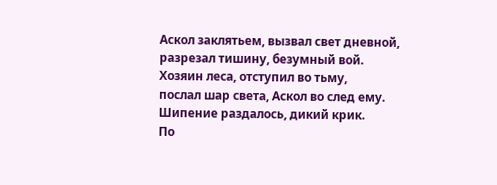Аскол заклятьем, вызвал свет дневной,
разрезал тишину, безумный вой.
Хозяин леса, отступил во тьму,
послал шар света, Аскол во след ему.
Шипение раздалось, дикий крик.
По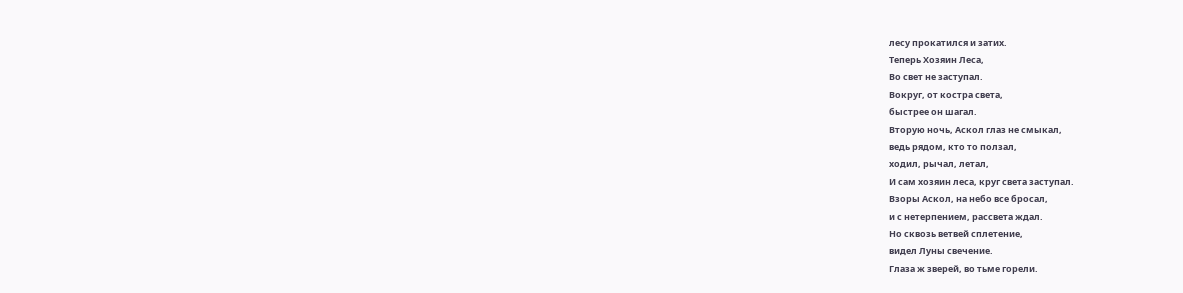лесу прокатился и затих.
Теперь Хозяин Леса,
Во свет не заступал.
Вокруг, от костра света,
быстрее он шагал.
Вторую ночь, Аскол глаз не смыкал,
ведь рядом, кто то ползал,
ходил, рычал, летал,
И сам хозяин леса, круг света заступал.
Взоры Аскол, на небо все бросал,
и с нетерпением, рассвета ждал.
Но сквозь ветвей сплетение,
видел Луны свечение.
Глаза ж зверей, во тьме горели.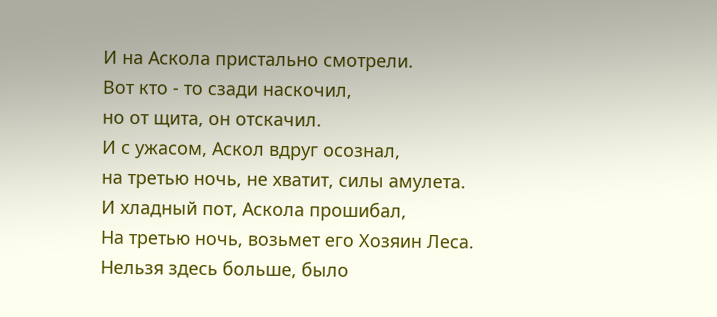И на Аскола пристально смотрели.
Вот кто - то сзади наскочил,
но от щита, он отскачил.
И с ужасом, Аскол вдруг осознал,
на третью ночь, не хватит, силы амулета.
И хладный пот, Аскола прошибал,
На третью ночь, возьмет его Хозяин Леса.
Нельзя здесь больше, было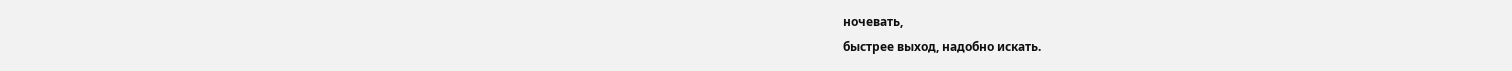ночевать,
быстрее выход, надобно искать.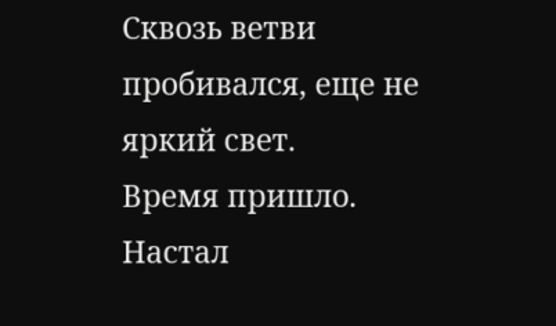Сквозь ветви пробивался, еще не яркий свет.
Время пришло. Настал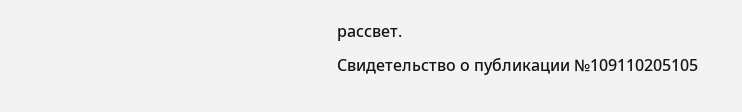рассвет.
Свидетельство о публикации №109110205105